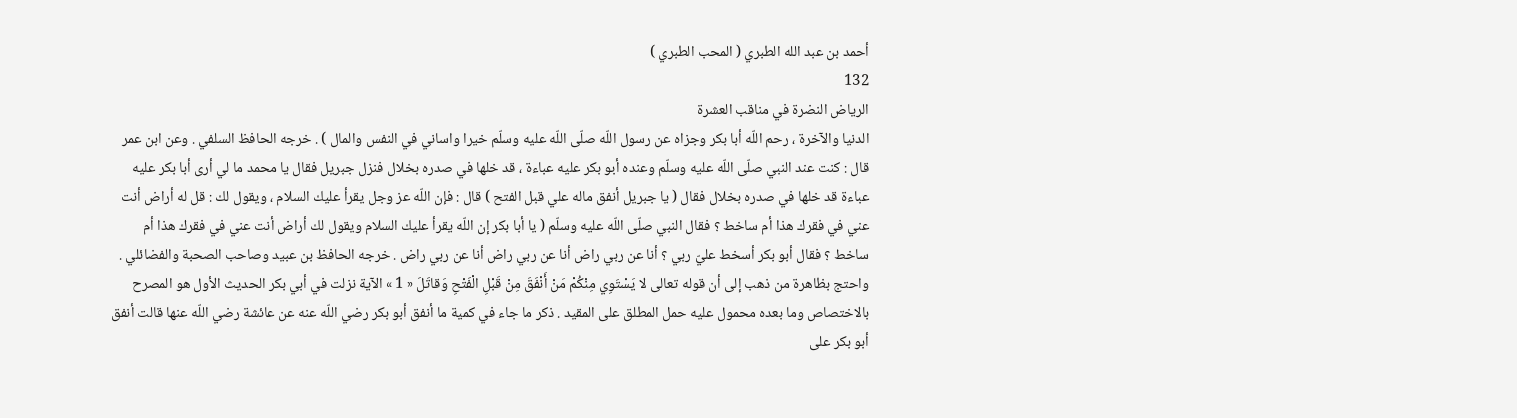أحمد بن عبد الله الطبري ( المحب الطبري )
132
الرياض النضرة في مناقب العشرة
الدنيا والآخرة ، رحم اللّه أبا بكر وجزاه عن رسول اللّه صلّى اللّه عليه وسلّم خيرا واساني في النفس والمال ) . خرجه الحافظ السلفي . وعن ابن عمر قال : كنت عند النبي صلّى اللّه عليه وسلّم وعنده أبو بكر عليه عباءة ، قد خلها في صدره بخلال فنزل جبريل فقال يا محمد ما لي أرى أبا بكر عليه عباءة قد خلها في صدره بخلال فقال ( يا جبريل أنفق ماله علي قبل الفتح ) قال : فإن اللّه عز وجل يقرأ عليك السلام ، ويقول لك : قل له أراض أنت عني في فقرك هذا أم ساخط ؟ فقال النبي صلّى اللّه عليه وسلّم ( يا أبا بكر إن اللّه يقرأ عليك السلام ويقول لك أراض أنت عني في فقرك هذا أم ساخط ؟ فقال أبو بكر أسخط عليّ ربي ؟ أنا عن ربي راض أنا عن ربي راض أنا عن ربي راض . خرجه الحافظ بن عبيد وصاحب الصحبة والفضائلي . واحتج بظاهرة من ذهب إلى أن قوله تعالى لا يَسْتَوِي مِنْكُمْ مَنْ أَنْفَقَ مِنْ قَبْلِ الْفَتْحِ وَقاتَلَ « 1 » الآية نزلت في أبي بكر الحديث الأول هو المصرح بالاختصاص وما بعده محمول عليه حمل المطلق على المقيد . ذكر ما جاء في كمية ما أنفق أبو بكر رضي اللّه عنه عن عائشة رضي اللّه عنها قالت أنفق أبو بكر على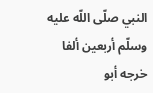النبي صلّى اللّه عليه وسلّم أربعين ألفا خرجه أبو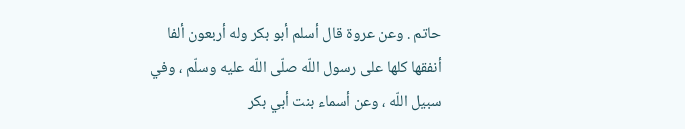حاتم . وعن عروة قال أسلم أبو بكر وله أربعون ألفا أنفقها كلها على رسول اللّه صلّى اللّه عليه وسلّم ، وفي سبيل اللّه ، وعن أسماء بنت أبي بكر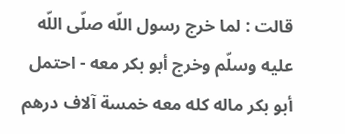قالت : لما خرج رسول اللّه صلّى اللّه عليه وسلّم وخرج أبو بكر معه - احتمل أبو بكر ماله كله معه خمسة آلاف درهم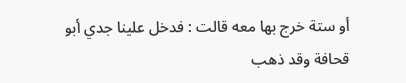أو ستة خرج بها معه قالت : فدخل علينا جدي أبو قحافة وقد ذهب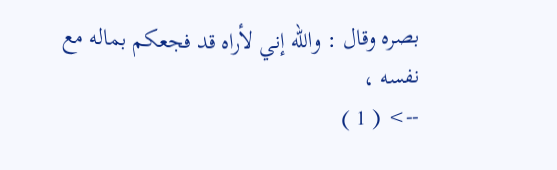بصره وقال : واللّه إني لأراه قد فجعكم بماله مع نفسه ،
--> ( 1 )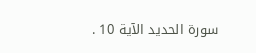سورة الحديد الآية 10 .